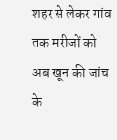शहर से लेकर गांव तक मरीजों को अब खून की जांच के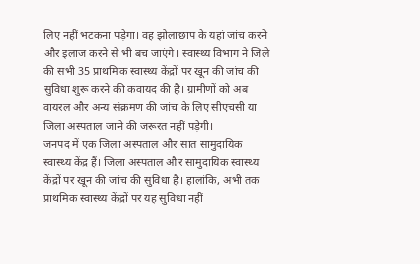लिए नहीं भटकना पड़ेगा। वह झोलाछाप के यहां जांच करने और इलाज करने से भी बच जाएंगे। स्वास्थ्य विभाग ने जिले की सभी 35 प्राथमिक स्वास्थ्य केंद्रों पर खून की जांच की सुविधा शुरू करने की कवायद की है। ग्रामीणों को अब वायरल और अन्य संक्रमण की जांच के लिए सीएचसी या जिला अस्पताल जाने की जरूरत नहीं पड़ेगी।
जनपद में एक जिला अस्पताल और सात सामुदायिक स्वास्थ्य केंद्र हैं। जिला अस्पताल और सामुदायिक स्वास्थ्य केंद्रों पर खून की जांच की सुविधा है। हालांकि, अभी तक प्राथमिक स्वास्थ्य केंद्रों पर यह सुविधा नहीं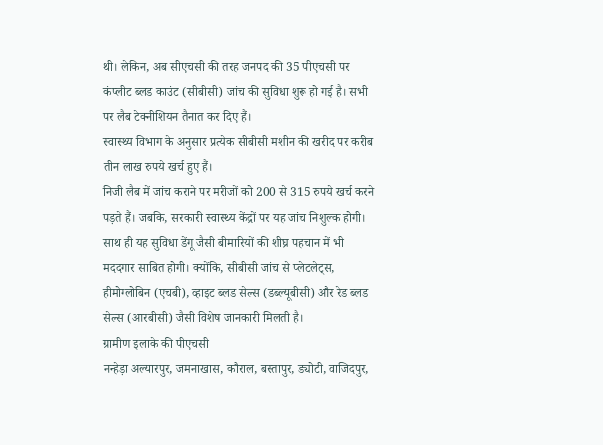थी। लेकिन, अब सीएचसी की तरह जनपद की 35 पीएचसी पर कंप्लीट ब्लड काउंट (सीबीसी) जांच की सुविधा शुरू हो गई है। सभी पर लैब टेक्नीशियन तैनात कर दिए हैं।
स्वास्थ्य विभाग के अनुसार प्रत्येक सीबीसी मशीन की खरीद पर करीब तीन लाख रुपये खर्च हुए हैं।
निजी लैब में जांच कराने पर मरीजों को 200 से 315 रुपये खर्च करने पड़ते हैं। जबकि, सरकारी स्वास्थ्य केंद्रों पर यह जांच निशुल्क होगी। साथ ही यह सुविधा डेंगू जैसी बीमारियों की शीघ्र पहचान में भी मददगार साबित होगी। क्योंकि, सीबीसी जांच से प्लेटलेट्स, हीमोग्लोबिन (एचबी), व्हाइट ब्लड सेल्स (डब्ल्यूबीसी) और रेड ब्लड सेल्स (आरबीसी) जैसी विशेष जानकारी मिलती है।
ग्रामीण इलाके की पीएचसी
नन्हेड़ा अल्यारपुर, जमनाखास, कौराल, बस्तापुर, ड्योटी, वाजिदपुर,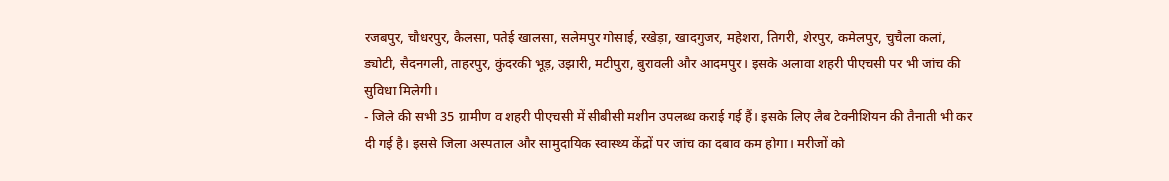रजबपुर, चौधरपुर, कैलसा, पतेई खालसा, सलेमपुर गोसाई, रखेड़ा, खादगुजर, महेशरा, तिगरी, शेरपुर, कमेलपुर, चुचैला कलां, ड्योटी, सैदनगली, ताहरपुर, कुंदरकी भूड़, उझारी, मटीपुरा, बुरावली और आदमपुर। इसके अलावा शहरी पीएचसी पर भी जांच की सुविधा मिलेगी।
- जिले की सभी 35 ग्रामीण व शहरी पीएचसी में सीबीसी मशीन उपलब्ध कराई गई हैं। इसके लिए लैब टेक्नीशियन की तैनाती भी कर दी गई है। इससे जिला अस्पताल और सामुदायिक स्वास्थ्य केंद्रों पर जांच का दबाव कम होगा। मरीजों को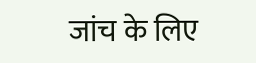जांच के लिए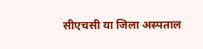सीएचसी या जिला अस्पताल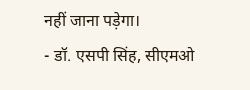नहीं जाना पड़ेगा।
- डॉ. एसपी सिंह, सीएमओ